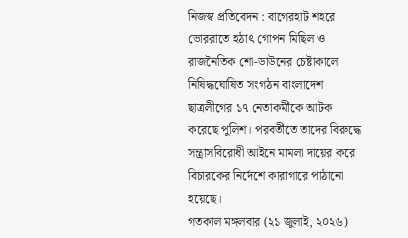নিজস্ব প্রতিবেদন : বাগেরহাট শহরে ভোররাতে হঠাৎ গোপন মিছিল ও রাজনৈতিক শো-ডাউনের চেষ্টাকালে নিষিদ্ধঘোষিত সংগঠন বাংলাদেশ ছাত্রলীগের ১৭ নেতাকর্মীকে আটক করেছে পুলিশ। পরবর্তীতে তাদের বিরুদ্ধে সন্ত্রাসবিরোধী আইনে মামলা দায়ের করে বিচারকের নির্দেশে কারাগারে পাঠানো হয়েছে।
গতকাল মঙ্গলবার (২১ জুলাই, ২০২৬)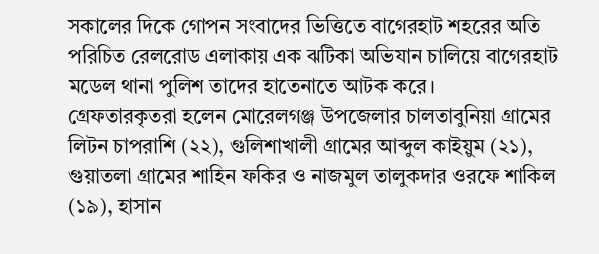সকালের দিকে গোপন সংবাদের ভিত্তিতে বাগেরহাট শহরের অতি পরিচিত রেলরোড এলাকায় এক ঝটিকা অভিযান চালিয়ে বাগেরহাট মডেল থানা পুলিশ তাদের হাতেনাতে আটক করে।
গ্রেফতারকৃতরা হলেন মোরেলগঞ্জ উপজেলার চালতাবুনিয়া গ্রামের লিটন চাপরাশি (২২), গুলিশাখালী গ্রামের আব্দুল কাইয়ুম (২১), গুয়াতলা গ্রামের শাহিন ফকির ও নাজমুল তালুকদার ওরফে শাকিল (১৯), হাসান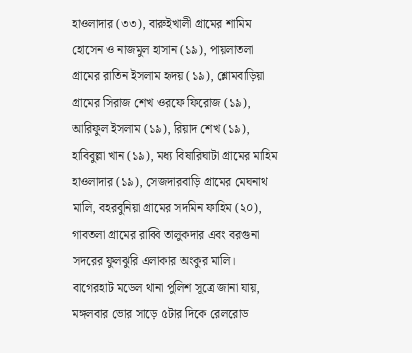হাওলাদার (৩৩), বারুইখালী গ্রামের শামিম হোসেন ও নাজমুল হাসান (১৯), পায়লাতলা গ্রামের রাতিন ইসলাম হৃদয় (১৯), শ্লোমবাড়িয়া গ্রামের সিরাজ শেখ ওরফে ফিরোজ (১৯), আরিফুল ইসলাম (১৯), রিয়াদ শেখ (১৯), হাবিবুল্লা খান (১৯), মধ্য বিষারিঘাটা গ্রামের মাহিম হাওলাদার (১৯), সেজদারবাড়ি গ্রামের মেঘনাথ মালি, বহরবুনিয়া গ্রামের সদমিন ফাহিম (২০), গাবতলা গ্রামের রাব্বি তালুকদার এবং বরগুনা সদরের ফুলঝুরি এলাকার অংকুর মালি।
বাগেরহাট মডেল থানা পুলিশ সূত্রে জানা যায়, মঙ্গলবার ভোর সাড়ে ৫টার দিকে রেলরোড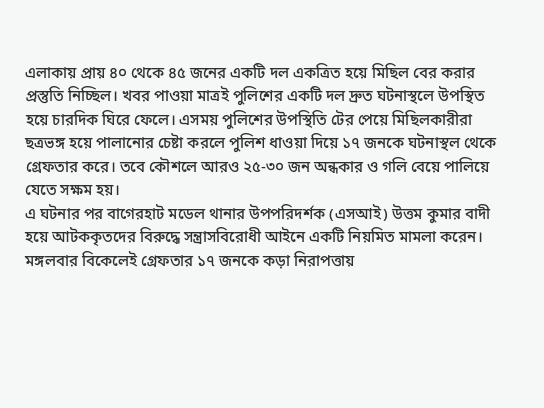এলাকায় প্রায় ৪০ থেকে ৪৫ জনের একটি দল একত্রিত হয়ে মিছিল বের করার প্রস্তুতি নিচ্ছিল। খবর পাওয়া মাত্রই পুলিশের একটি দল দ্রুত ঘটনাস্থলে উপস্থিত হয়ে চারদিক ঘিরে ফেলে। এসময় পুলিশের উপস্থিতি টের পেয়ে মিছিলকারীরা ছত্রভঙ্গ হয়ে পালানোর চেষ্টা করলে পুলিশ ধাওয়া দিয়ে ১৭ জনকে ঘটনাস্থল থেকে গ্রেফতার করে। তবে কৌশলে আরও ২৫-৩০ জন অন্ধকার ও গলি বেয়ে পালিয়ে যেতে সক্ষম হয়।
এ ঘটনার পর বাগেরহাট মডেল থানার উপপরিদর্শক (এসআই) উত্তম কুমার বাদী হয়ে আটককৃতদের বিরুদ্ধে সন্ত্রাসবিরোধী আইনে একটি নিয়মিত মামলা করেন। মঙ্গলবার বিকেলেই গ্রেফতার ১৭ জনকে কড়া নিরাপত্তায়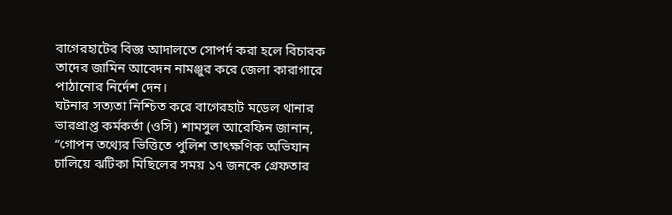বাগেরহাটের বিজ্ঞ আদালতে সোপর্দ করা হলে বিচারক তাদের জামিন আবেদন নামঞ্জুর করে জেলা কারাগারে পাঠানোর নির্দেশ দেন।
ঘটনার সত্যতা নিশ্চিত করে বাগেরহাট মডেল থানার ভারপ্রাপ্ত কর্মকর্তা (ওসি) শামসুল আরেফিন জানান, “গোপন তথ্যের ভিত্তিতে পুলিশ তাৎক্ষণিক অভিযান চালিয়ে ঝটিকা মিছিলের সময় ১৭ জনকে গ্রেফতার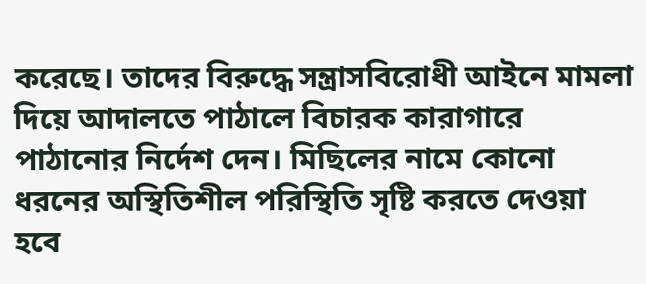করেছে। তাদের বিরুদ্ধে সন্ত্রাসবিরোধী আইনে মামলা দিয়ে আদালতে পাঠালে বিচারক কারাগারে পাঠানোর নির্দেশ দেন। মিছিলের নামে কোনো ধরনের অস্থিতিশীল পরিস্থিতি সৃষ্টি করতে দেওয়া হবে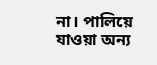না। পালিয়ে যাওয়া অন্য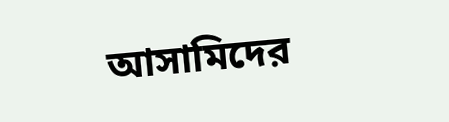আসামিদের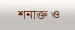শনাক্ত ও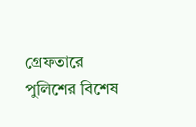গ্রেফতারে পুলিশের বিশেষ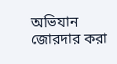অভিযান জোরদার করা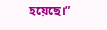হয়েছে।”